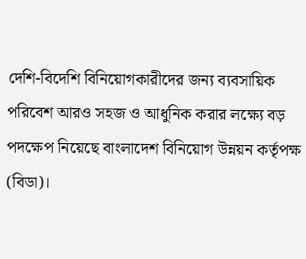দেশি-বিদেশি বিনিয়োগকারীদের জন্য ব্যবসায়িক পরিবেশ আরও সহজ ও আধুনিক করার লক্ষ্যে বড় পদক্ষেপ নিয়েছে বাংলাদেশ বিনিয়োগ উন্নয়ন কর্তৃপক্ষ (বিডা)।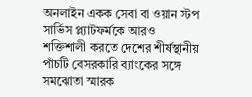অনলাইন একক সেবা বা ওয়ান স্টপ সার্ভিস প্ল্যাটফর্মকে আরও শক্তিশালী করতে দেশের শীর্ষস্থানীয় পাঁচটি বেসরকারি ব্যাংকের সঙ্গে সমঝোতা স্মারক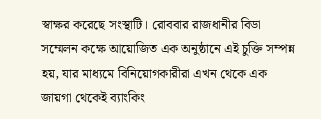স্বাক্ষর করেছে সংস্থাটি। রোববার রাজধানীর বিডা সম্মেলন কক্ষে আয়োজিত এক অনুষ্ঠানে এই চুক্তি সম্পন্ন হয়, যার মাধ্যমে বিনিয়োগকারীরা এখন থেকে এক জায়গা থেকেই ব্যাংকিং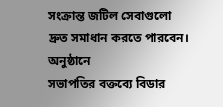সংক্রান্ত জটিল সেবাগুলো দ্রুত সমাধান করতে পারবেন।
অনুষ্ঠানে
সভাপতির বক্তব্যে বিডার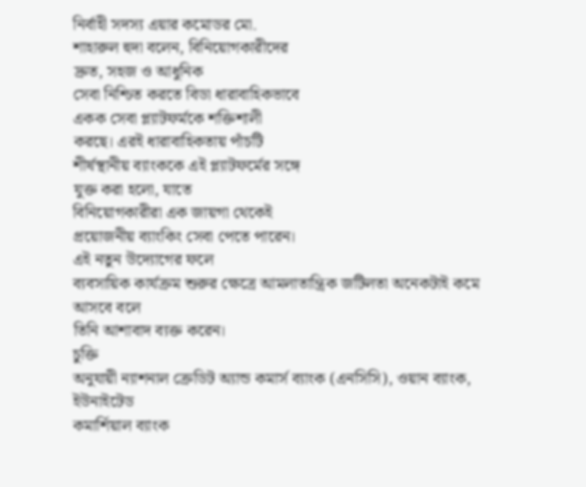নির্বাহী সদস্য এয়ার কমোডর মো.
শাহারুল হুদা বলেন, বিনিয়োগকারীদের
দ্রুত, সহজ ও আধুনিক
সেবা নিশ্চিত করতে বিডা ধারাবাহিকভাবে
একক সেবা প্ল্যাটফর্মকে শক্তিশালী
করছে। এরই ধারাবাহিকতায় পাঁচটি
শীর্ষস্থানীয় ব্যাংককে এই প্ল্যাটফর্মের সঙ্গে
যুক্ত করা হলো, যাতে
বিনিয়োগকারীরা এক জায়গা থেকেই
প্রয়োজনীয় ব্যাংকিং সেবা পেতে পারেন।
এই নতুন উদ্যোগের ফলে
ব্যবসায়িক কার্যক্রম শুরুর ক্ষেত্রে আমলাতান্ত্রিক জটিলতা অনেকটাই কমে আসবে বলে
তিনি আশাবাদ ব্যক্ত করেন।
চুক্তি
অনুযায়ী ন্যাশনাল ক্রেডিট অ্যান্ড কমার্স ব্যাংক (এনসিসি), ওয়ান ব্যাংক, ইউনাইটেড
কমার্শিয়াল ব্যাংক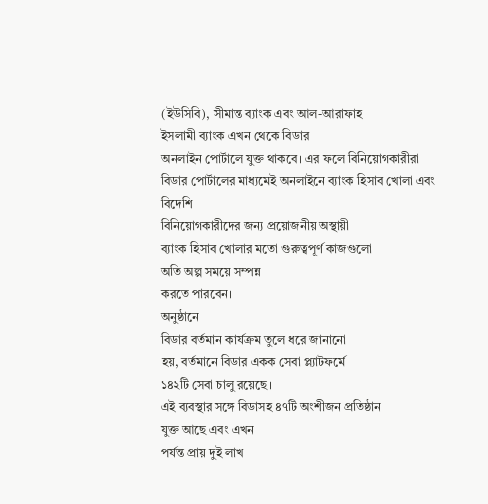(ইউসিবি), সীমান্ত ব্যাংক এবং আল-আরাফাহ
ইসলামী ব্যাংক এখন থেকে বিডার
অনলাইন পোর্টালে যুক্ত থাকবে। এর ফলে বিনিয়োগকারীরা
বিডার পোর্টালের মাধ্যমেই অনলাইনে ব্যাংক হিসাব খোলা এবং বিদেশি
বিনিয়োগকারীদের জন্য প্রয়োজনীয় অস্থায়ী
ব্যাংক হিসাব খোলার মতো গুরুত্বপূর্ণ কাজগুলো
অতি অল্প সময়ে সম্পন্ন
করতে পারবেন।
অনুষ্ঠানে
বিডার বর্তমান কার্যক্রম তুলে ধরে জানানো
হয়, বর্তমানে বিডার একক সেবা প্ল্যাটফর্মে
১৪২টি সেবা চালু রয়েছে।
এই ব্যবস্থার সঙ্গে বিডাসহ ৪৭টি অংশীজন প্রতিষ্ঠান
যুক্ত আছে এবং এখন
পর্যন্ত প্রায় দুই লাখ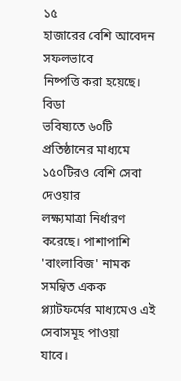১৫
হাজারের বেশি আবেদন সফলভাবে
নিষ্পত্তি করা হয়েছে। বিডা
ভবিষ্যতে ৬০টি প্রতিষ্ঠানের মাধ্যমে
১৫০টিরও বেশি সেবা দেওয়ার
লক্ষ্যমাত্রা নির্ধারণ করেছে। পাশাপাশি 'বাংলাবিজ' নামক সমন্বিত একক
প্ল্যাটফর্মের মাধ্যমেও এই সেবাসমূহ পাওয়া
যাবে।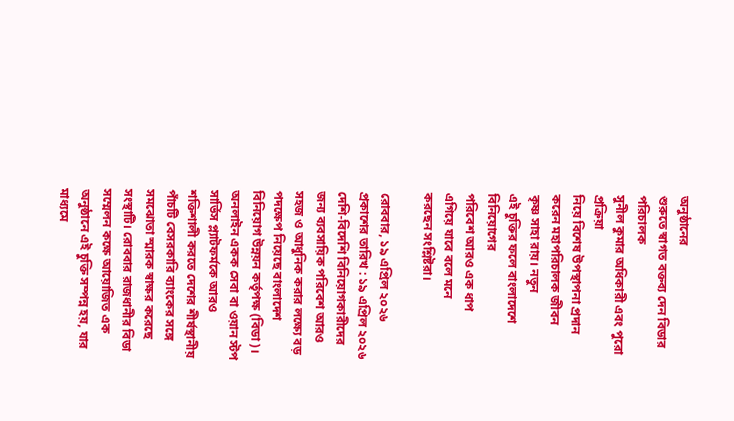অনুষ্ঠানের
শুরুতে স্বাগত বক্তব্য দেন বিডার পরিচালক
সুনীল কুমার অধিকারী এবং পুরো প্রক্রিয়া
নিয়ে বিশেষ উপস্থাপনা প্রদান করেন মহাপরিচালক জীবন
কৃষ্ণ সাহা রায়। নতুন
এই চুক্তির ফলে বাংলাদেশে বিনিয়োগের
পরিবেশ আরও এক ধাপ
এগিয়ে যাবে বলে মনে
করছেন সংশ্লিষ্টরা।

রোববার, ১৯ এপ্রিল ২০২৬
প্রকাশের তারিখ : ১৯ এপ্রিল ২০২৬
দেশি-বিদেশি বিনিয়োগকারীদের জন্য ব্যবসায়িক পরিবেশ আরও সহজ ও আধুনিক করার লক্ষ্যে বড় পদক্ষেপ নিয়েছে বাংলাদেশ বিনিয়োগ উন্নয়ন কর্তৃপক্ষ (বিডা)। অনলাইন একক সেবা বা ওয়ান স্টপ সার্ভিস প্ল্যাটফর্মকে আরও শক্তিশালী করতে দেশের শীর্ষস্থানীয় পাঁচটি বেসরকারি ব্যাংকের সঙ্গে সমঝোতা স্মারক স্বাক্ষর করেছে সংস্থাটি। রোববার রাজধানীর বিডা সম্মেলন কক্ষে আয়োজিত এক অনুষ্ঠানে এই চুক্তি সম্পন্ন হয়, যার মাধ্যমে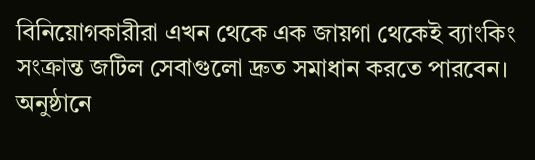বিনিয়োগকারীরা এখন থেকে এক জায়গা থেকেই ব্যাংকিং সংক্রান্ত জটিল সেবাগুলো দ্রুত সমাধান করতে পারবেন।
অনুষ্ঠানে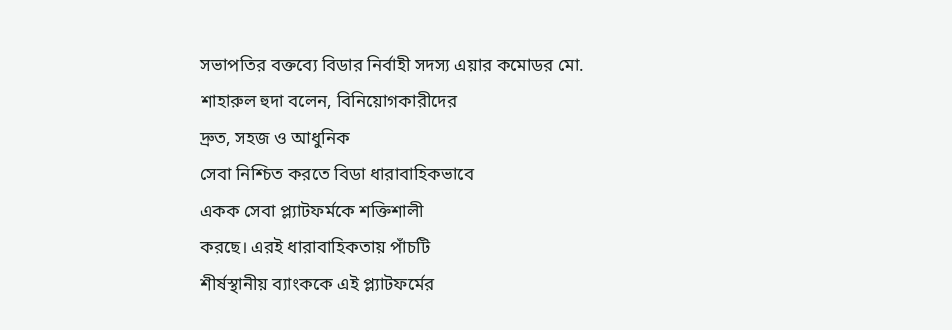সভাপতির বক্তব্যে বিডার নির্বাহী সদস্য এয়ার কমোডর মো.
শাহারুল হুদা বলেন, বিনিয়োগকারীদের
দ্রুত, সহজ ও আধুনিক
সেবা নিশ্চিত করতে বিডা ধারাবাহিকভাবে
একক সেবা প্ল্যাটফর্মকে শক্তিশালী
করছে। এরই ধারাবাহিকতায় পাঁচটি
শীর্ষস্থানীয় ব্যাংককে এই প্ল্যাটফর্মের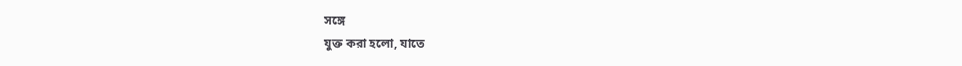সঙ্গে
যুক্ত করা হলো, যাতে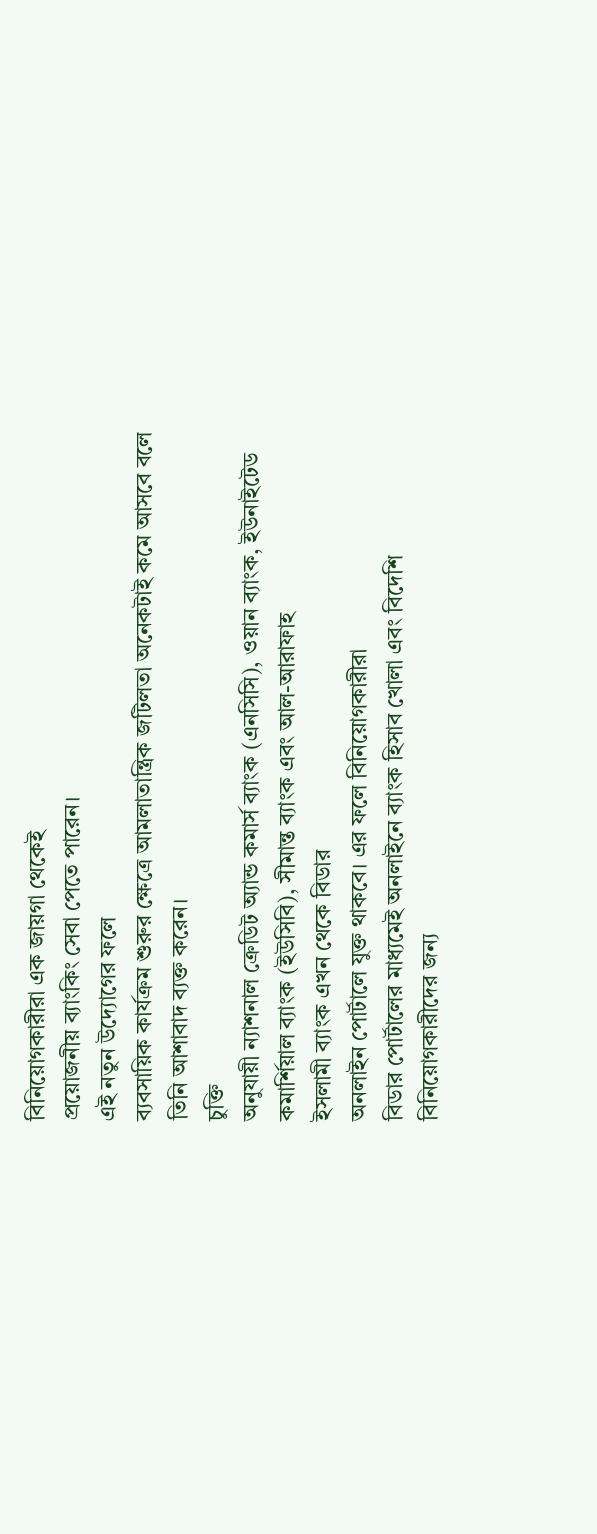বিনিয়োগকারীরা এক জায়গা থেকেই
প্রয়োজনীয় ব্যাংকিং সেবা পেতে পারেন।
এই নতুন উদ্যোগের ফলে
ব্যবসায়িক কার্যক্রম শুরুর ক্ষেত্রে আমলাতান্ত্রিক জটিলতা অনেকটাই কমে আসবে বলে
তিনি আশাবাদ ব্যক্ত করেন।
চুক্তি
অনুযায়ী ন্যাশনাল ক্রেডিট অ্যান্ড কমার্স ব্যাংক (এনসিসি), ওয়ান ব্যাংক, ইউনাইটেড
কমার্শিয়াল ব্যাংক (ইউসিবি), সীমান্ত ব্যাংক এবং আল-আরাফাহ
ইসলামী ব্যাংক এখন থেকে বিডার
অনলাইন পোর্টালে যুক্ত থাকবে। এর ফলে বিনিয়োগকারীরা
বিডার পোর্টালের মাধ্যমেই অনলাইনে ব্যাংক হিসাব খোলা এবং বিদেশি
বিনিয়োগকারীদের জন্য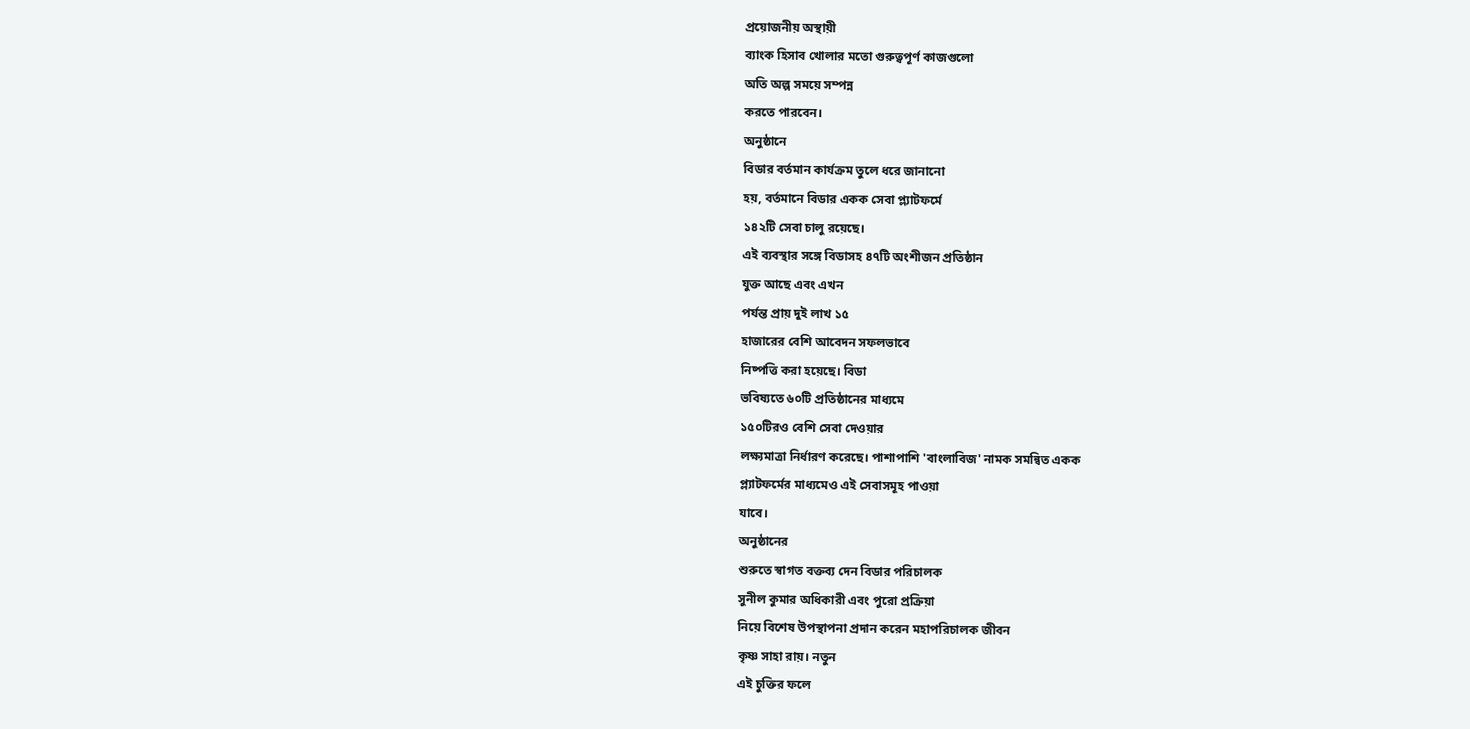প্রয়োজনীয় অস্থায়ী
ব্যাংক হিসাব খোলার মতো গুরুত্বপূর্ণ কাজগুলো
অতি অল্প সময়ে সম্পন্ন
করতে পারবেন।
অনুষ্ঠানে
বিডার বর্তমান কার্যক্রম তুলে ধরে জানানো
হয়, বর্তমানে বিডার একক সেবা প্ল্যাটফর্মে
১৪২টি সেবা চালু রয়েছে।
এই ব্যবস্থার সঙ্গে বিডাসহ ৪৭টি অংশীজন প্রতিষ্ঠান
যুক্ত আছে এবং এখন
পর্যন্ত প্রায় দুই লাখ ১৫
হাজারের বেশি আবেদন সফলভাবে
নিষ্পত্তি করা হয়েছে। বিডা
ভবিষ্যতে ৬০টি প্রতিষ্ঠানের মাধ্যমে
১৫০টিরও বেশি সেবা দেওয়ার
লক্ষ্যমাত্রা নির্ধারণ করেছে। পাশাপাশি 'বাংলাবিজ' নামক সমন্বিত একক
প্ল্যাটফর্মের মাধ্যমেও এই সেবাসমূহ পাওয়া
যাবে।
অনুষ্ঠানের
শুরুতে স্বাগত বক্তব্য দেন বিডার পরিচালক
সুনীল কুমার অধিকারী এবং পুরো প্রক্রিয়া
নিয়ে বিশেষ উপস্থাপনা প্রদান করেন মহাপরিচালক জীবন
কৃষ্ণ সাহা রায়। নতুন
এই চুক্তির ফলে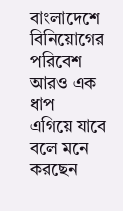বাংলাদেশে বিনিয়োগের
পরিবেশ আরও এক ধাপ
এগিয়ে যাবে বলে মনে
করছেন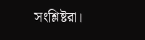সংশ্লিষ্টরা।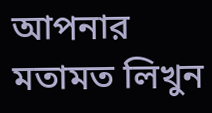আপনার মতামত লিখুন